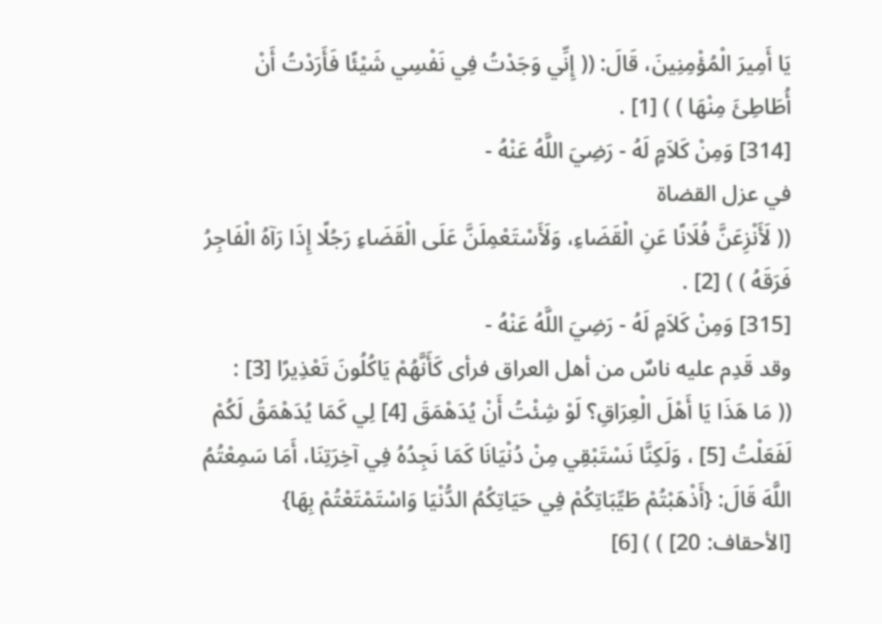يَا أَمِيرَ الْمُؤْمِنِينَ، قَالَ: (( إِنِّي وَجَدْتُ فِي نَفْسِي شَيْئًا فَأَرَدْتُ أَنْ أُطَاطِئَ مِنْهَا ) ) [1] .
[314] وَمِنْ كَلاَمٍ لَهُ - رَضِيَ اللَّهُ عَنْهُ -
في عزل القضاة
(( لَأَنْزِعَنَّ فُلَانًا عَنِ الْقَضَاءِ، وَلَأَسْتَعْمِلَنَّ عَلَى الْقَضَاءِ رَجُلًا إِذَا رَآهُ الْفَاجِرُ فَرَقَهُ ) ) [2] .
[315] وَمِنْ كَلاَمٍ لَهُ - رَضِيَ اللَّهُ عَنْهُ -
وقد قَدِم عليه ناسٌ من أهل العراق فرأى كَأَنَّهُمْ يَاكُلُونَ تَعْذِيرًا [3] :
(( مَا هَذَا يَا أَهْلَ الْعِرَاقِ؟ لَوْ شِئْتُ أَنْ يُدَهْمَقَ [4] لِي كَمَا يُدَهْمَقُ لَكُمْ لَفَعَلْتُ [5] ، وَلَكِنَّا نَسْتَبْقِي مِنْ دُنْيَانَا كَمَا نَجِدُهُ فِي آخِرَتِنَا، أَمَا سَمِعْتُمُ اللَّهَ قَالَ: {أَذْهَبْتُمْ طَيِّبَاتِكُمْ فِي حَيَاتِكُمُ الدُّنْيَا وَاسْتَمْتَعْتُمْ بِهَا} [الأحقاف: 20] ) ) [6]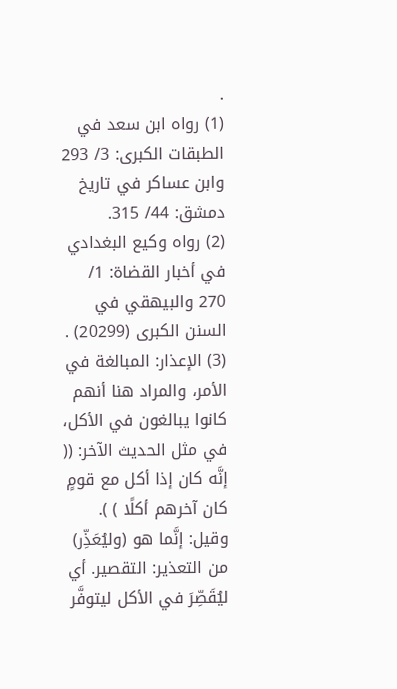.
(1) رواه ابن سعد في الطبقات الكبرى: 3/ 293 وابن عساكر في تاريخ دمشق: 44/ 315.
(2) رواه وكيع البغدادي في أخبار القضاة: 1/ 270 والبيهقي في السنن الكبرى (20299) .
(3) الإعذار: المبالغة في الأمر، والمراد هنا أنهم كانوا يبالغون في الأكل، في مثل الحديث الآخر: (( إنَّه كان إذا أكل مع قومٍ كان آخرهم أكلًا ) ). وقيل: إنَّما هو (وليُعَذِّر) من التعذير: التقصير. أي ليُقَصِّرَ في الأكل ليتوفَّر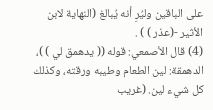على الباقين وليُرِ أنه يُبالغ (النهاية لابن الأثير -(عذر ) ) .
(4) قال الأصمعي: قوله (( يدهمق لي ) )، الدهمقة: لين الطعام وطيبه ورقته، وكذلك كل شيء لين. (غريب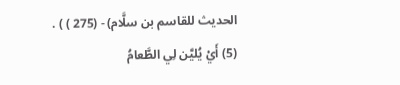الحديث للقاسم بن سلَّام) - (275 ) ) .
(5) أَيْ يُليَّن لِي الطَّعامُ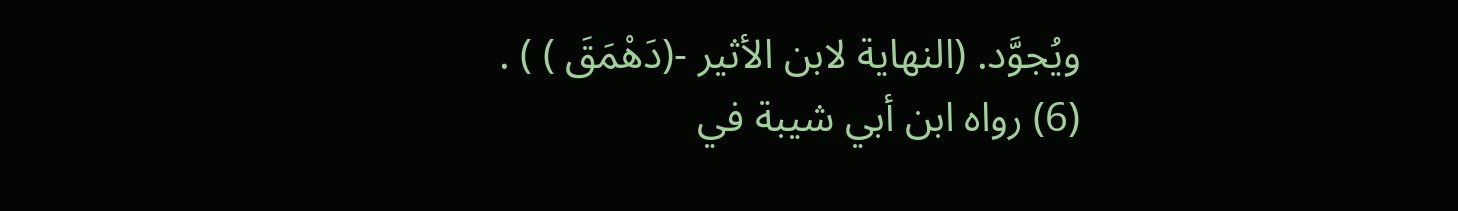ويُجوَّد. (النهاية لابن الأثير -(دَهْمَقَ ) ) .
(6) رواه ابن أبي شيبة في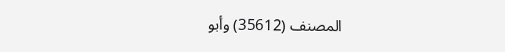المصنف (35612) وأبو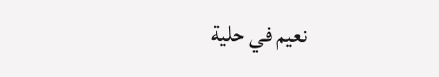نعيم في حلية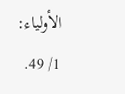الأولياء: 1/ 49.